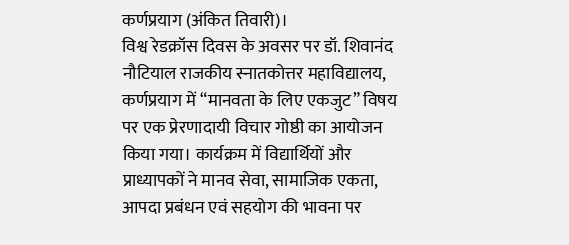कर्णप्रयाग (अंकित तिवारी)।
विश्व रेडक्रॉस दिवस के अवसर पर डॉ. शिवानंद नौटियाल राजकीय स्नातकोत्तर महाविद्यालय, कर्णप्रयाग में “मानवता के लिए एकजुट” विषय पर एक प्रेरणादायी विचार गोष्ठी का आयोजन किया गया। कार्यक्रम में विद्यार्थियों और प्राध्यापकों ने मानव सेवा, सामाजिक एकता, आपदा प्रबंधन एवं सहयोग की भावना पर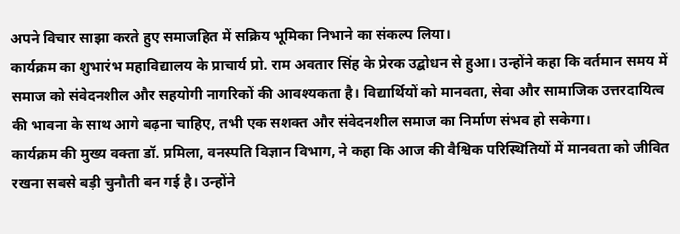अपने विचार साझा करते हुए समाजहित में सक्रिय भूमिका निभाने का संकल्प लिया।
कार्यक्रम का शुभारंभ महाविद्यालय के प्राचार्य प्रो. राम अवतार सिंह के प्रेरक उद्बोधन से हुआ। उन्होंने कहा कि वर्तमान समय में समाज को संवेदनशील और सहयोगी नागरिकों की आवश्यकता है। विद्यार्थियों को मानवता, सेवा और सामाजिक उत्तरदायित्व की भावना के साथ आगे बढ़ना चाहिए, तभी एक सशक्त और संवेदनशील समाज का निर्माण संभव हो सकेगा।
कार्यक्रम की मुख्य वक्ता डॉ. प्रमिला, वनस्पति विज्ञान विभाग, ने कहा कि आज की वैश्विक परिस्थितियों में मानवता को जीवित रखना सबसे बड़ी चुनौती बन गई है। उन्होंने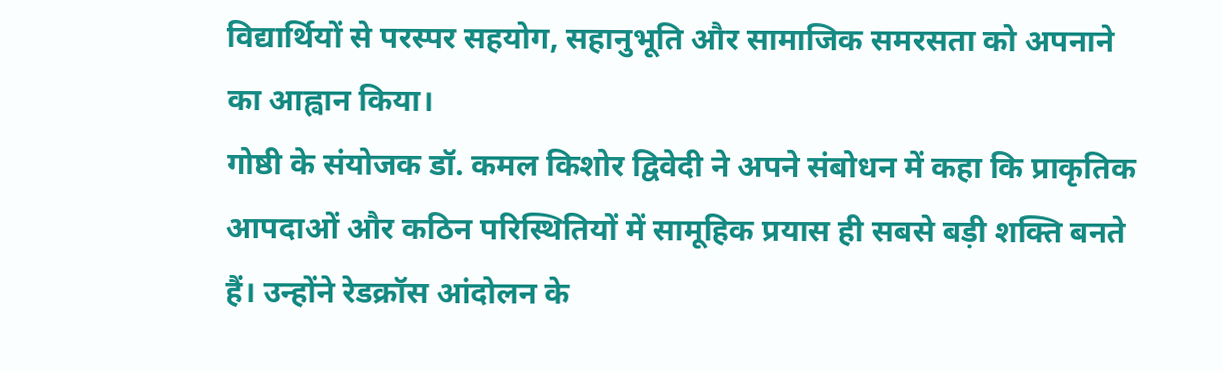विद्यार्थियों से परस्पर सहयोग, सहानुभूति और सामाजिक समरसता को अपनाने का आह्वान किया।
गोष्ठी के संयोजक डॉ. कमल किशोर द्विवेदी ने अपने संबोधन में कहा कि प्राकृतिक आपदाओं और कठिन परिस्थितियों में सामूहिक प्रयास ही सबसे बड़ी शक्ति बनते हैं। उन्होंने रेडक्रॉस आंदोलन के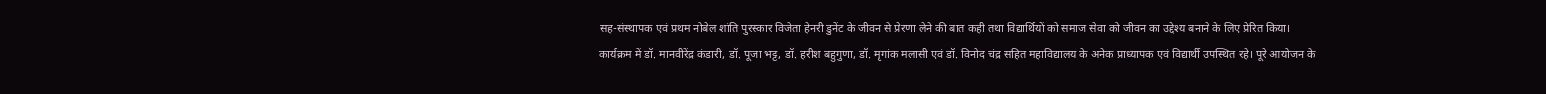सह-संस्थापक एवं प्रथम नोबेल शांति पुरस्कार विजेता हेनरी डुनेंट के जीवन से प्रेरणा लेने की बात कही तथा विद्यार्थियों को समाज सेवा को जीवन का उद्देश्य बनाने के लिए प्रेरित किया।
कार्यक्रम में डॉ. मानवीरेंद्र कंडारी, डॉ. पूजा भट्ट, डॉ. हरीश बहुगुणा, डॉ. मृगांक मलासी एवं डॉ. विनोद चंद्र सहित महाविद्यालय के अनेक प्राध्यापक एवं विद्यार्थी उपस्थित रहे। पूरे आयोजन के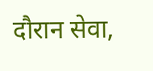दौरान सेवा,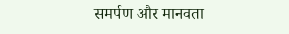समर्पण और मानवता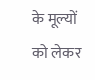के मूल्यों को लेकर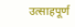उत्साहपूर्ण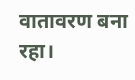वातावरण बना रहा।